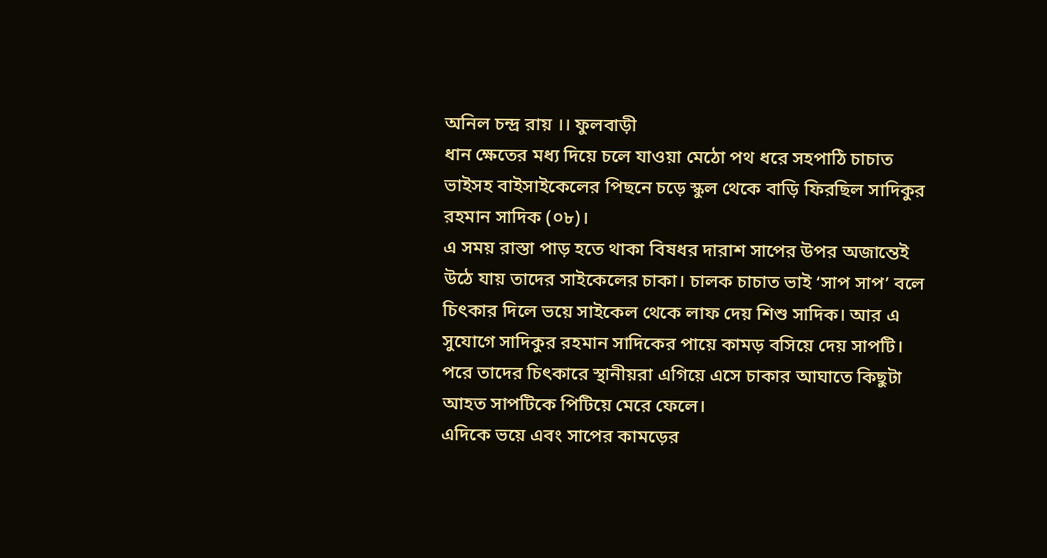অনিল চন্দ্র রায় ।। ফুলবাড়ী
ধান ক্ষেতের মধ্য দিয়ে চলে যাওয়া মেঠো পথ ধরে সহপাঠি চাচাত ভাইসহ বাইসাইকেলের পিছনে চড়ে স্কুল থেকে বাড়ি ফিরছিল সাদিকুর রহমান সাদিক (০৮)।
এ সময় রাস্তা পাড় হতে থাকা বিষধর দারাশ সাপের উপর অজান্তেই উঠে যায় তাদের সাইকেলের চাকা। চালক চাচাত ভাই ‘সাপ সাপ’ বলে চিৎকার দিলে ভয়ে সাইকেল থেকে লাফ দেয় শিশু সাদিক। আর এ সুযোগে সাদিকুর রহমান সাদিকের পায়ে কামড় বসিয়ে দেয় সাপটি।
পরে তাদের চিৎকারে স্থানীয়রা এগিয়ে এসে চাকার আঘাতে কিছুটা আহত সাপটিকে পিটিয়ে মেরে ফেলে।
এদিকে ভয়ে এবং সাপের কামড়ের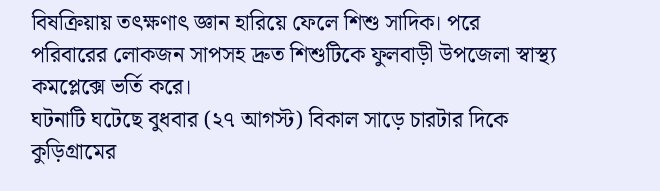বিষক্রিয়ায় তৎক্ষণাৎ জ্ঞান হারিয়ে ফেলে শিশু সাদিক। পরে পরিবারের লোকজন সাপসহ দ্রুত শিশুটিকে ফুলবাড়ী উপজেলা স্বাস্থ্য কমপ্লেক্সে ভর্তি করে।
ঘটনাটি ঘটেছে বুধবার (২৭ আগস্ট) বিকাল সাড়ে চারটার দিকে কুড়িগ্রামের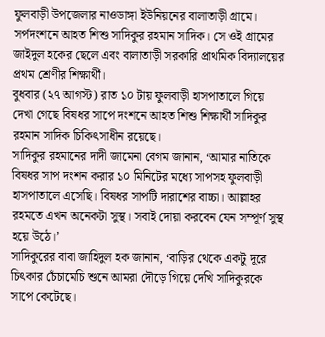ফুলবাড়ী উপজেলার নাওডাঙ্গা ইউনিয়নের বালাতাড়ী গ্রামে। সর্পদংশনে আহত শিশু সাদিকুর রহমান সাদিক। সে ওই গ্রামের জাইদুল হকের ছেলে এবং বালাতাড়ী সরকারি প্রাথমিক বিদ্যালয়ের প্রথম শ্রেণীর শিক্ষার্থী।
বুধবার (২৭ আগস্ট) রাত ১০ টায় ফুলবাড়ী হাসপাতালে গিয়ে দেখা গেছে বিষধর সাপে দংশনে আহত শিশু শিক্ষার্থী সাদিকুর রহমান সাদিক চিকিৎসাধীন রয়েছে।
সাদিকুর রহমানের দাদী জামেনা বেগম জানান, ‘আমার নাতিকে বিষধর সাপ দংশন করার ১০ মিনিটের মধ্যে সাপসহ ফুলবাড়ী হাসপাতালে এসেছি। বিষধর সাপটি দারাশের বাচ্চা। আল্লাহর রহমতে এখন অনেকটা সুস্থ। সবাই দোয়া করবেন যেন সম্পূর্ণ সুস্থ হয়ে উঠে।’
সাদিকুরের বাবা জাহিদুল হক জানান, ‘বাড়ির থেকে একটু দূরে চিৎকার চেঁচামেচি শুনে আমরা দৌড়ে গিয়ে দেখি সাদিকুরকে সাপে কেটেছে।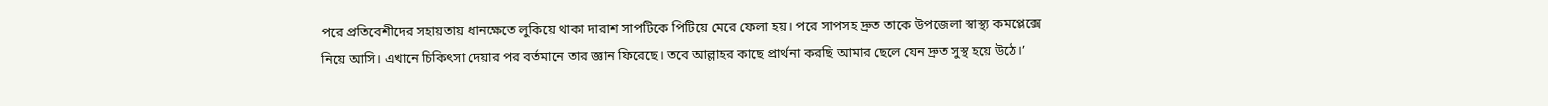পরে প্রতিবেশীদের সহায়তায় ধানক্ষেতে লুকিয়ে থাকা দারাশ সাপটিকে পিটিয়ে মেরে ফেলা হয়। পরে সাপসহ দ্রুত তাকে উপজেলা স্বাস্থ্য কমপ্লেক্সে নিয়ে আসি। এখানে চিকিৎসা দেয়ার পর বর্তমানে তার জ্ঞান ফিরেছে। তবে আল্লাহর কাছে প্রার্থনা করছি আমার ছেলে যেন দ্রুত সুস্থ হয়ে উঠে।’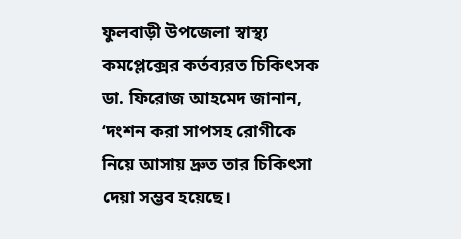ফুলবাড়ী উপজেলা স্বাস্থ্য কমপ্লেক্সের কর্তব্যরত চিকিৎসক ডা. ফিরোজ আহমেদ জানান, ‘দংশন করা সাপসহ রোগীকে নিয়ে আসায় দ্রুত তার চিকিৎসা দেয়া সম্ভব হয়েছে।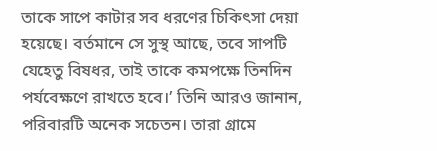তাকে সাপে কাটার সব ধরণের চিকিৎসা দেয়া হয়েছে। বর্তমানে সে সুস্থ আছে, তবে সাপটি যেহেতু বিষধর, তাই তাকে কমপক্ষে তিনদিন পর্যবেক্ষণে রাখতে হবে।’ তিনি আরও জানান, পরিবারটি অনেক সচেতন। তারা গ্রামে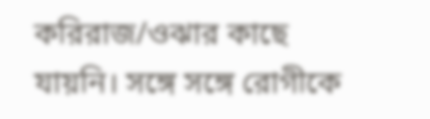করিরাজ/ওঝার কাছে যায়নি। সঙ্গে সঙ্গে রোগীকে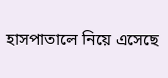হাসপাতালে নিয়ে এসেছে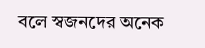বলে স্বজনদের অনেক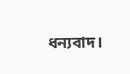ধন্যবাদ।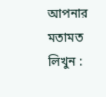আপনার মতামত লিখুন :